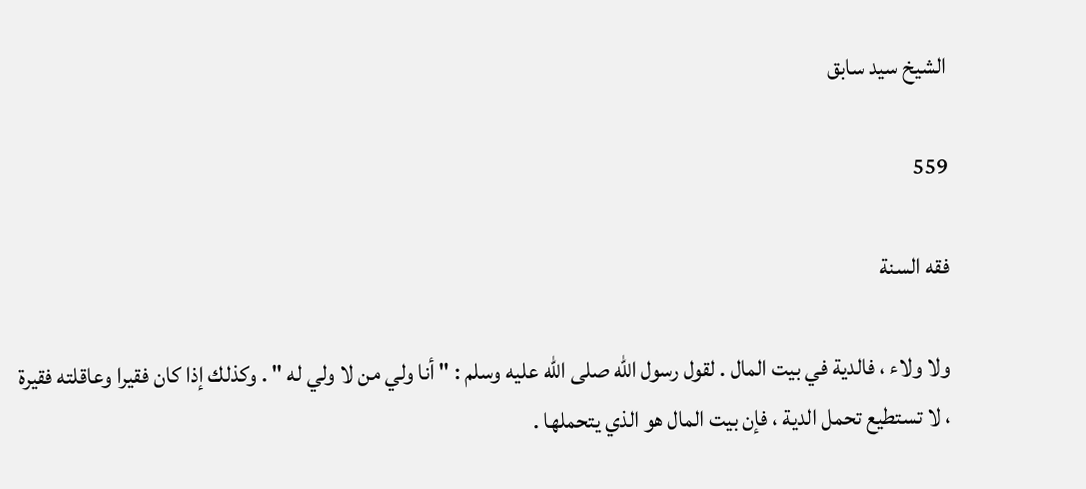الشيخ سيد سابق

559

فقه السنة

ولا ولاء ، فالدية في بيت المال . لقول رسول الله صلى الله عليه وسلم : " أنا ولي من لا ولي له " . وكذلك إذا كان فقيرا وعاقلته فقيرة ، لا تستطيع تحمل الدية ، فإن بيت المال هو الذي يتحملها .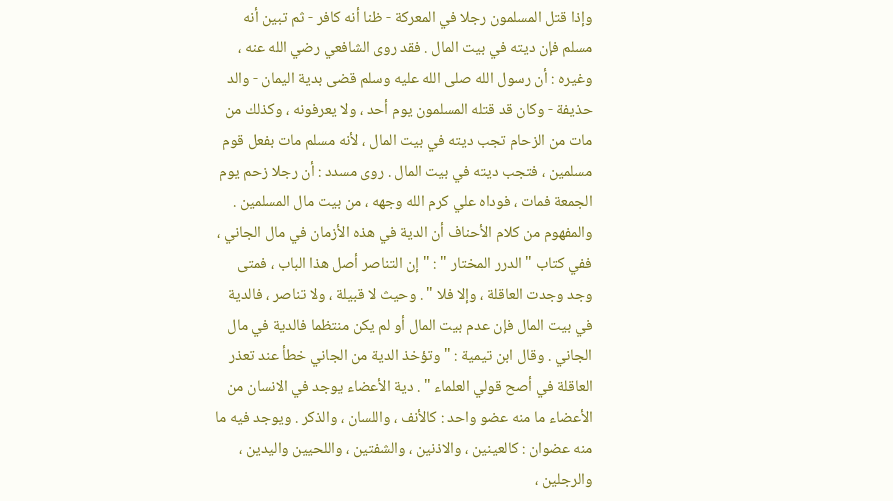وإذا قتل المسلمون رجلا في المعركة - ظنا أنه كافر - ثم تبين أنه مسلم فإن ديته في بيت المال . فقد روى الشافعي رضي الله عنه ، وغيره : أن رسول الله صلى الله عليه وسلم قضى بدية اليمان - والد حذيفة - وكان قد قتله المسلمون يوم أحد ، ولا يعرفونه ، وكذلك من مات من الزحام تجب ديته في بيت المال ، لأنه مسلم مات بفعل قوم مسلمين ، فتجب ديته في بيت المال . روى مسدد : أن رجلا زحم يوم الجمعة فمات ، فوداه علي كرم الله وجهه ، من بيت مال المسلمين . والمفهوم من كلام الأحناف أن الدية في هذه الأزمان في مال الجاني ، ففي كتاب " الدرر المختار " : " إن التناصر أصل هذا الباب ، فمتى وجد وجدت العاقلة ، وإلا فلا " . وحيث لا قبيلة ، ولا تناصر ، فالدية في بيت المال فإن عدم بيت المال أو لم يكن منتظما فالدية في مال الجاني . وقال ابن تيمية : " وتؤخذ الدية من الجاني خطأ عند تعذر العاقلة في أصح قولي العلماء " . دية الأعضاء يوجد في الانسان من الأعضاء ما منه عضو واحد : كالأنف ، واللسان ، والذكر . ويوجد فيه ما منه عضوان : كالعينين ، والاذنين ، والشفتين ، واللحيين واليدين ، والرجلين ،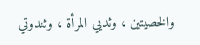والخصيتين ، وثديي المرأة ، وثندوتي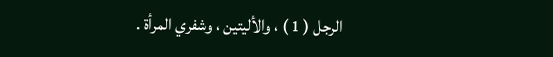الرجل ( 1 ) ، والأليتين ، وشفري المرأة .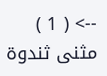--> ( 1 ) مثنى ثندوة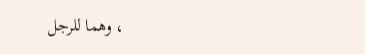، وهما للرجل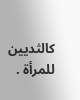كالثديين للمرأة .